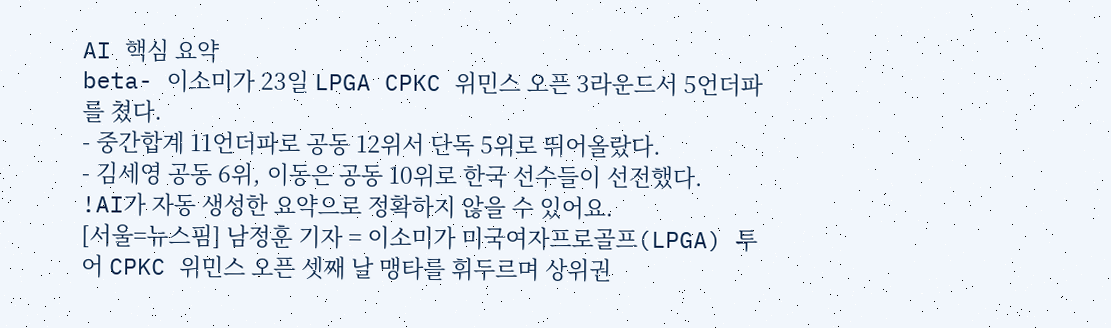AI 핵심 요약
beta- 이소미가 23일 LPGA CPKC 위민스 오픈 3라운드서 5언더파를 쳤다.
- 중간합계 11언더파로 공동 12위서 단독 5위로 뛰어올랐다.
- 김세영 공동 6위, 이동은 공동 10위로 한국 선수들이 선전했다.
!AI가 자동 생성한 요약으로 정확하지 않을 수 있어요.
[서울=뉴스핌] 남정훈 기자 = 이소미가 미국여자프로골프(LPGA) 투어 CPKC 위민스 오픈 셋째 날 맹타를 휘두르며 상위권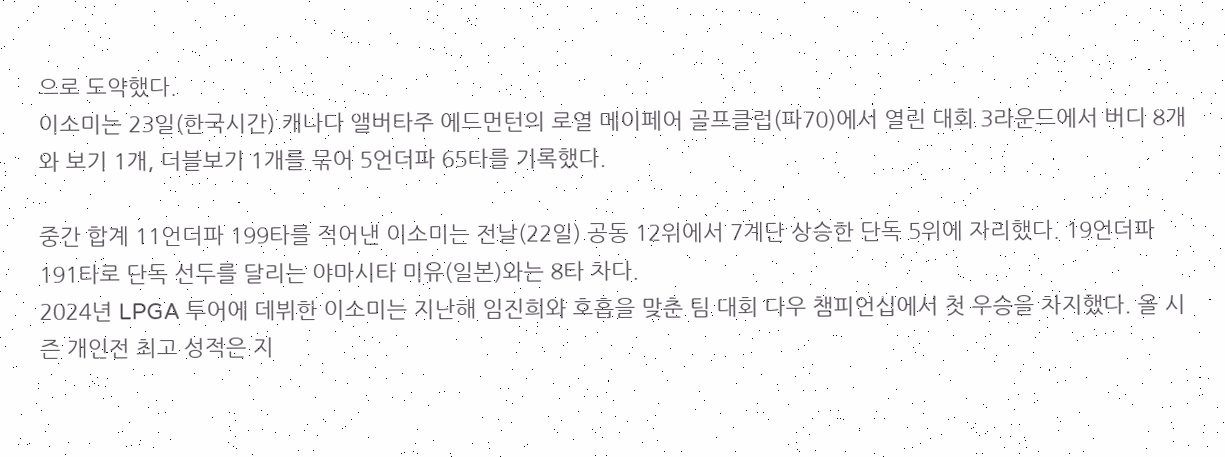으로 도약했다.
이소미는 23일(한국시간) 캐나다 앨버타주 에드먼턴의 로열 메이페어 골프클럽(파70)에서 열린 대회 3라운드에서 버디 8개와 보기 1개, 더블보기 1개를 묶어 5언더파 65타를 기록했다.

중간 합계 11언더파 199타를 적어낸 이소미는 전날(22일) 공동 12위에서 7계단 상승한 단독 5위에 자리했다. 19언더파 191타로 단독 선두를 달리는 야마시타 미유(일본)와는 8타 차다.
2024년 LPGA 투어에 데뷔한 이소미는 지난해 임진희와 호흡을 맞춘 팀 대회 다우 챔피언십에서 첫 우승을 차지했다. 올 시즌 개인전 최고 성적은 지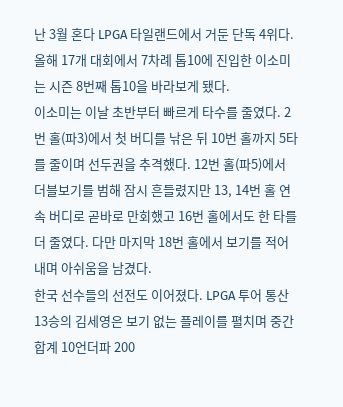난 3월 혼다 LPGA 타일랜드에서 거둔 단독 4위다. 올해 17개 대회에서 7차례 톱10에 진입한 이소미는 시즌 8번째 톱10을 바라보게 됐다.
이소미는 이날 초반부터 빠르게 타수를 줄였다. 2번 홀(파3)에서 첫 버디를 낚은 뒤 10번 홀까지 5타를 줄이며 선두권을 추격했다. 12번 홀(파5)에서 더블보기를 범해 잠시 흔들렸지만 13, 14번 홀 연속 버디로 곧바로 만회했고 16번 홀에서도 한 타를 더 줄였다. 다만 마지막 18번 홀에서 보기를 적어내며 아쉬움을 남겼다.
한국 선수들의 선전도 이어졌다. LPGA 투어 통산 13승의 김세영은 보기 없는 플레이를 펼치며 중간 합계 10언더파 200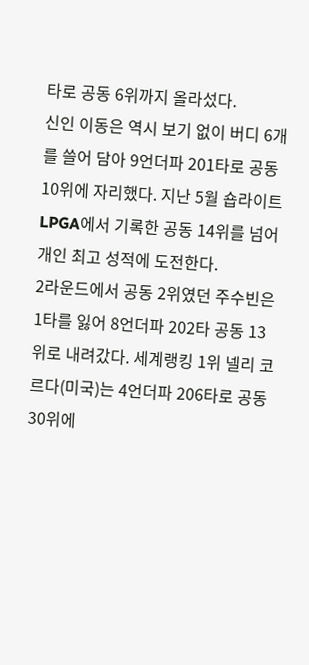타로 공동 6위까지 올라섰다.
신인 이동은 역시 보기 없이 버디 6개를 쓸어 담아 9언더파 201타로 공동 10위에 자리했다. 지난 5월 숍라이트 LPGA에서 기록한 공동 14위를 넘어 개인 최고 성적에 도전한다.
2라운드에서 공동 2위였던 주수빈은 1타를 잃어 8언더파 202타 공동 13위로 내려갔다. 세계랭킹 1위 넬리 코르다(미국)는 4언더파 206타로 공동 30위에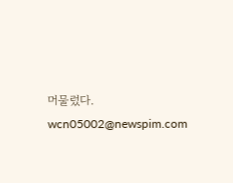머물렀다.
wcn05002@newspim.com